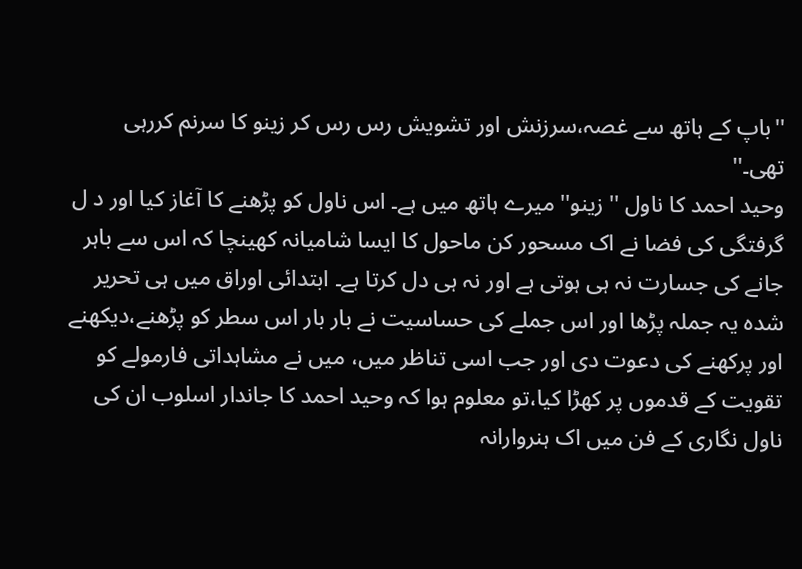''باپ کے ہاتھ سے غصہ،سرزنش اور تشویش رس رس کر زینو کا سرنم کررہی تھی۔''
وحید احمد کا ناول '' زینو'' میرے ہاتھ میں ہے۔ اس ناول کو پڑھنے کا آغاز کیا اور د ل گرفتگی کی فضا نے اک مسحور کن ماحول کا ایسا شامیانہ کھینچا کہ اس سے باہر جانے کی جسارت نہ ہی ہوتی ہے اور نہ ہی دل کرتا ہے۔ ابتدائی اوراق میں ہی تحریر شدہ یہ جملہ پڑھا اور اس جملے کی حساسیت نے بار بار اس سطر کو پڑھنے،دیکھنے اور پرکھنے کی دعوت دی اور جب اسی تناظر میں، میں نے مشاہداتی فارمولے کو تقویت کے قدموں پر کھڑا کیا،تو معلوم ہوا کہ وحید احمد کا جاندار اسلوب ان کی ناول نگاری کے فن میں اک ہنروارانہ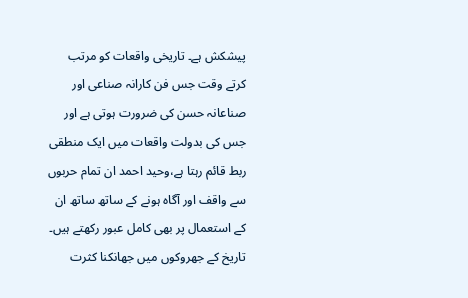پیشکش ہے۔ تاریخی واقعات کو مرتب کرتے وقت جس فن کارانہ صناعی اور صناعانہ حسن کی ضرورت ہوتی ہے اور جس کی بدولت واقعات میں ایک منطقی ربط قائم رہتا ہے،وحید احمد ان تمام حربوں سے واقف اور آگاہ ہونے کے ساتھ ساتھ ان کے استعمال پر بھی کامل عبور رکھتے ہیں۔ تاریخ کے جھروکوں میں جھانکنا کثرت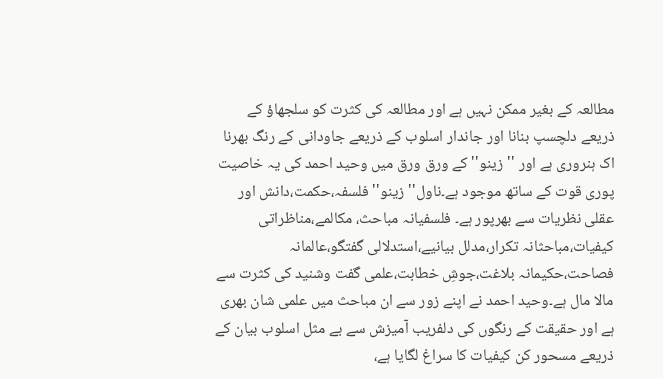مطالعہ کے بغیر ممکن نہیں ہے اور مطالعہ کی کثرت کو سلجھاؤ کے ذریعے دلچسپ بنانا اور جاندار اسلوب کے ذریعے جاودانی کے رنگ بھرنا اک ہنروری ہے اور ''زینو'' کے ورق ورق میں وحید احمد کی یہ خاصیت پوری قوت کے ساتھ موجود ہے۔ناول'' زینو'' فلسفہ،حکمت،دانش اور عقلی نظریات سے بھرپور ہے۔ فلسفیانہ مباحث، مکالمے،مناظراتی کیفیات،مباحثانہ تکرار،مدلل بیانیے،استدلالی گفتگو،عالمانہ فصاحت،حکیمانہ بلاغت،جوشِ خطابت،علمی گفت وشنید کی کثرت سے مالا مال ہے۔وحید احمد نے اپنے زور سے ان مباحث میں علمی شان بھری ہے اور حقیقت کے رنگوں کی دلفریب آمیزش سے بے مثل اسلوب بیان کے ذریعے مسحور کن کیفیات کا سراغ لگایا ہے،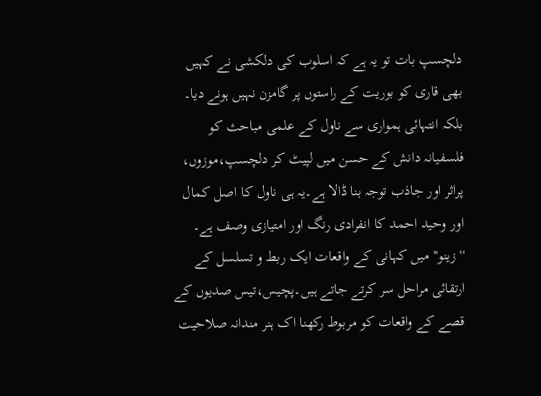دلچسپ بات تو یہ ہے کہ اسلوب کی دلکشی نے کہیں بھی قاری کو بوریت کے راستوں پر گامزن نہیں ہونے دیا۔ بلکہ انتہائی ہمواری سے ناول کے علمی مباحث کو فلسفیانہ دانش کے حسن میں لپیٹ کر دلچسپ،موزوں، پراثر اور جاذب توجہ بنا ڈالا ہے۔یہ ہی ناول کا اصل کمال اور وحید احمد کا انفرادی رنگ اور امتیازی وصف ہے۔
''زینو'' میں کہانی کے واقعات ایک ربط و تسلسل کے ارتقائی مراحل سر کرتے جاتے ہیں۔پچیس،تیس صدیوں کے قصے کے واقعات کو مربوط رکھنا اک ہنر مندانہ صلاحیت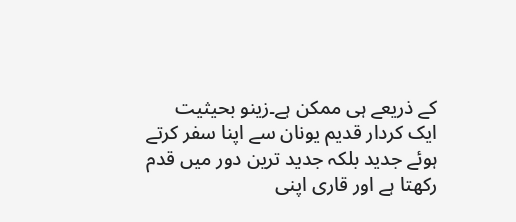کے ذریعے ہی ممکن ہے۔زینو بحیثیت ایک کردار قدیم یونان سے اپنا سفر کرتے ہوئے جدید بلکہ جدید ترین دور میں قدم رکھتا ہے اور قاری اپنی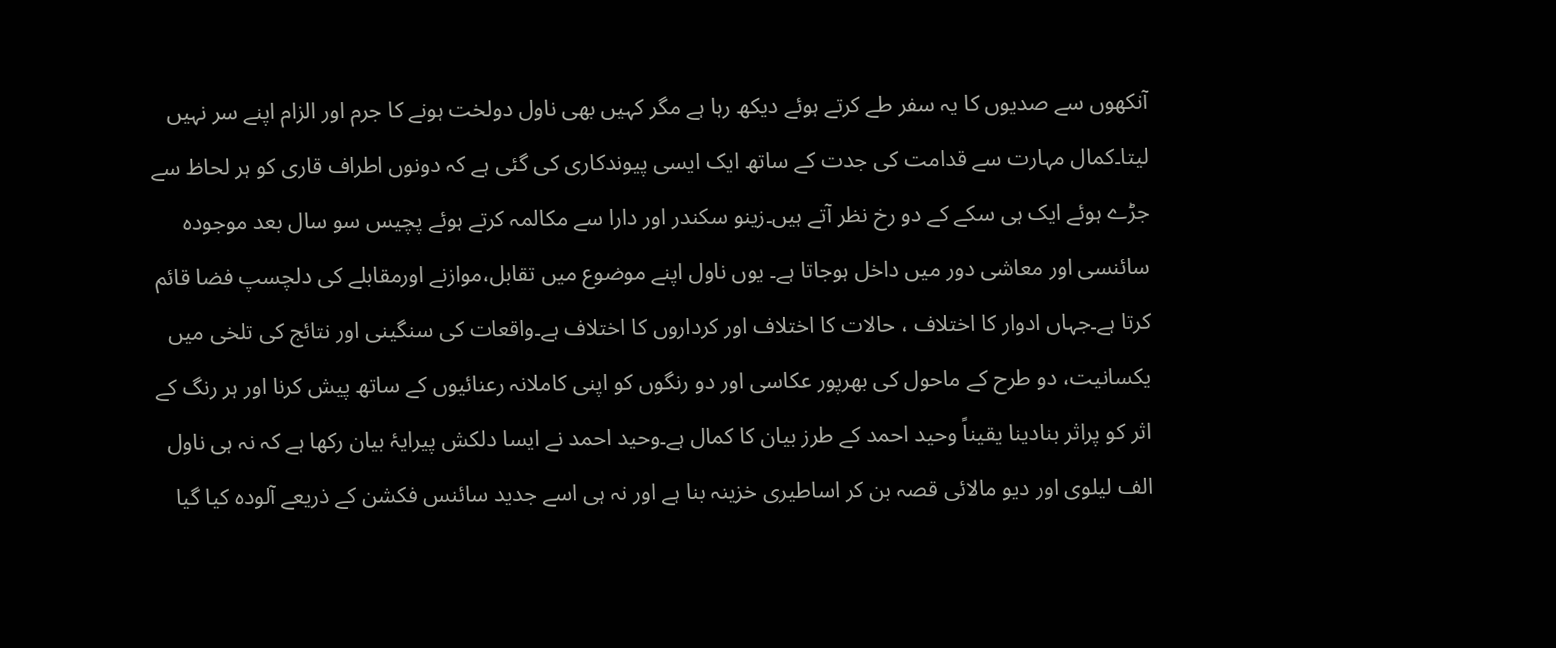آنکھوں سے صدیوں کا یہ سفر طے کرتے ہوئے دیکھ رہا ہے مگر کہیں بھی ناول دولخت ہونے کا جرم اور الزام اپنے سر نہیں لیتا۔کمال مہارت سے قدامت کی جدت کے ساتھ ایک ایسی پیوندکاری کی گئی ہے کہ دونوں اطراف قاری کو ہر لحاظ سے جڑے ہوئے ایک ہی سکے کے دو رخ نظر آتے ہیں۔زینو سکندر اور دارا سے مکالمہ کرتے ہوئے پچیس سو سال بعد موجودہ سائنسی اور معاشی دور میں داخل ہوجاتا ہے۔ یوں ناول اپنے موضوع میں تقابل،موازنے اورمقابلے کی دلچسپ فضا قائم کرتا ہے۔جہاں ادوار کا اختلاف ، حالات کا اختلاف اور کرداروں کا اختلاف ہے۔واقعات کی سنگینی اور نتائج کی تلخی میں یکسانیت، دو طرح کے ماحول کی بھرپور عکاسی اور دو رنگوں کو اپنی کاملانہ رعنائیوں کے ساتھ پیش کرنا اور ہر رنگ کے اثر کو پراثر بنادینا یقیناً وحید احمد کے طرز بیان کا کمال ہے۔وحید احمد نے ایسا دلکش پیرایۂ بیان رکھا ہے کہ نہ ہی ناول الف لیلوی اور دیو مالائی قصہ بن کر اساطیری خزینہ بنا ہے اور نہ ہی اسے جدید سائنس فکشن کے ذریعے آلودہ کیا گیا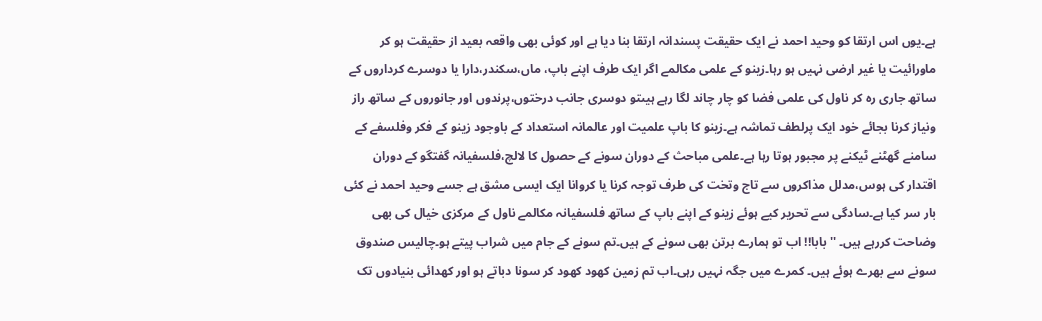ہے۔یوں اس ارتقا کو وحید احمد نے ایک حقیقت پسندانہ ارتقا بنا دیا ہے اور کوئی بھی واقعہ بعید از حقیقت ہو کر ماورائیت یا غیر ارضی نہیں ہو رہا۔زینو کے علمی مکالمے اگر ایک طرف اپنے باپ، ماں،سکندر،دارا یا دوسرے کرداروں کے ساتھ جاری رہ کر ناول کی علمی فضا کو چار چاند لگا رہے ہیںتو دوسری جانب درختوں،پرندوں اور جانوروں کے ساتھ راز ونیاز کرنا بجائے خود ایک پرلطف تماشہ ہے۔زینو کا باپ علمیت اور عالمانہ استعداد کے باوجود زینو کے فکر وفلسفے کے سامنے گھٹنے ٹیکنے پر مجبور ہوتا رہا ہے۔علمی مباحث کے دوران سونے کے حصول کا لالچ،فلسفیانہ گفتگو کے دوران اقتدار کی ہوس،مدلل مذاکروں سے تاج وتخت کی طرف توجہ کرنا یا کروانا ایک ایسی مشق ہے جسے وحید احمد نے کئی بار سر کیا ہے۔سادگی سے تحریر کیے ہوئے زینو کے اپنے باپ کے ساتھ فلسفیانہ مکالمے ناول کے مرکزی خیال کی بھی وضاحت کررہے ہیں۔ ''بابا!! اب تو ہمارے برتن بھی سونے کے ہیں۔تم سونے کے جام میں شراب پیتے ہو۔چالیس صندوق سونے سے بھرے ہوئے ہیں۔ کمرے میں جگہ نہیں رہی۔اب تم زمین کھود کھود کر سونا دباتے ہو اور کھدائی بنیادوں تک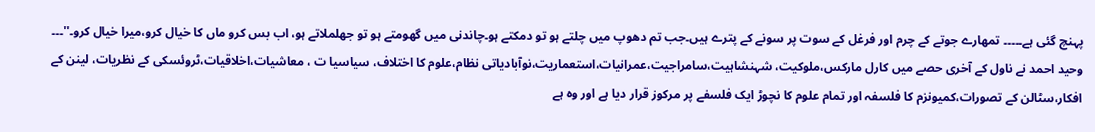پہنچ گئی ہے۔۔۔۔۔ تمھارے جوتے کے چرم اور فرغل کے سوت پر سونے کے پترے ہیں۔جب تم دھوپ میں چلتے ہو تو دمکتے ہو۔چاندنی میں گھومتے ہو تو جھلملاتے ہو، اب بس کرو ماں کا خیال کرو،میرا خیال کرو۔''۔۔۔ وحید احمد نے ناول کے آخری حصے میں کارل مارکس،ملوکیت، شہنشاہیت،سامراجیت،عمرانیات،استعماریت،نوآبادیاتی نظام،علوم کا اختلاف، سیاسیا ت ، معاشیات،اخلاقیات،ٹروئسکی کے نظریات، لینن کے افکار،سٹالن کے تصورات،کمیونزم کا فلسفہ اور تمام علوم کا نچوڑ ایک فلسفے پر مرکوز قرار دیا ہے اور وہ ہے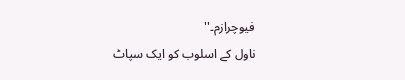فیوچرازم۔''
ناول کے اسلوب کو ایک سپاٹ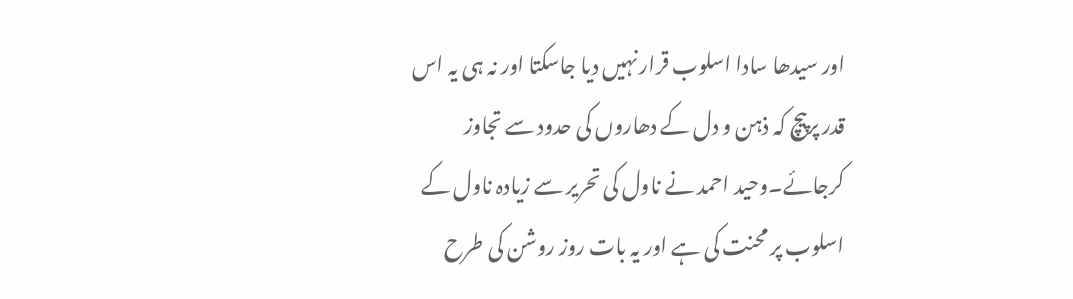اور سیدھا سادا اسلوب قرار نہیں دیا جاسکتا اور نہ ہی یہ اس قدر پرپیچ کہ ذہن و دل کے دھاروں کی حدود سے تجاوز کرجائے۔وحید احمد نے ناول کی تحریر سے زیادہ ناول کے اسلوب پر محنت کی ہے اور یہ بات روز روشن کی طرح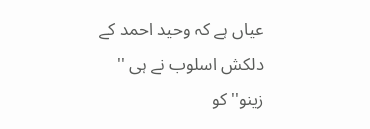عیاں ہے کہ وحید احمد کے دلکش اسلوب نے ہی '' زینو''کو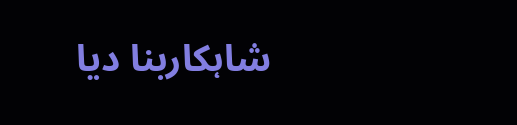شاہکاربنا دیا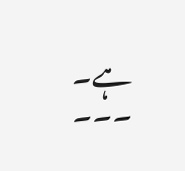ہے۔
۔۔۔